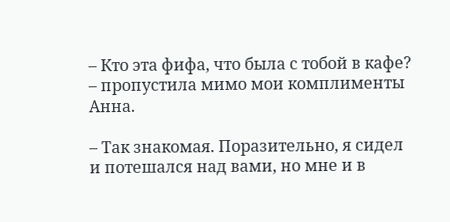– Кто эта фифа, что была с тобой в кафе? – пропустила мимо мои комплименты Анна.

– Так знакомая. Поразительно, я сидел и потешался над вами, но мне и в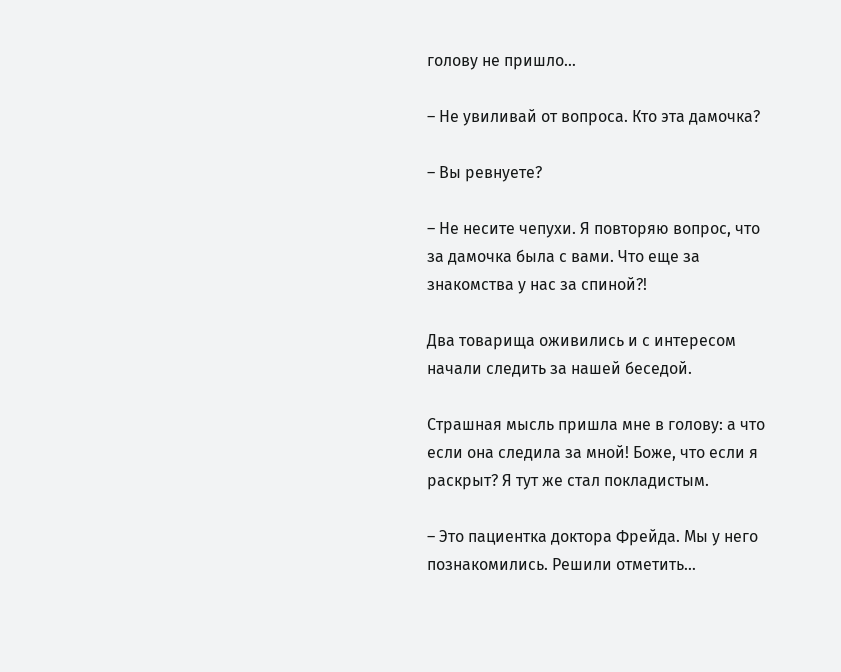голову не пришло…

– Не увиливай от вопроса. Кто эта дамочка?

– Вы ревнуете?

– Не несите чепухи. Я повторяю вопрос, что за дамочка была с вами. Что еще за знакомства у нас за спиной?!

Два товарища оживились и с интересом начали следить за нашей беседой.

Страшная мысль пришла мне в голову: а что если она следила за мной! Боже, что если я раскрыт? Я тут же стал покладистым.

– Это пациентка доктора Фрейда. Мы у него познакомились. Решили отметить…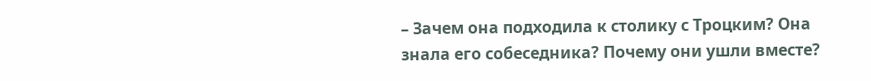– Зачем она подходила к столику с Троцким? Она знала его собеседника? Почему они ушли вместе?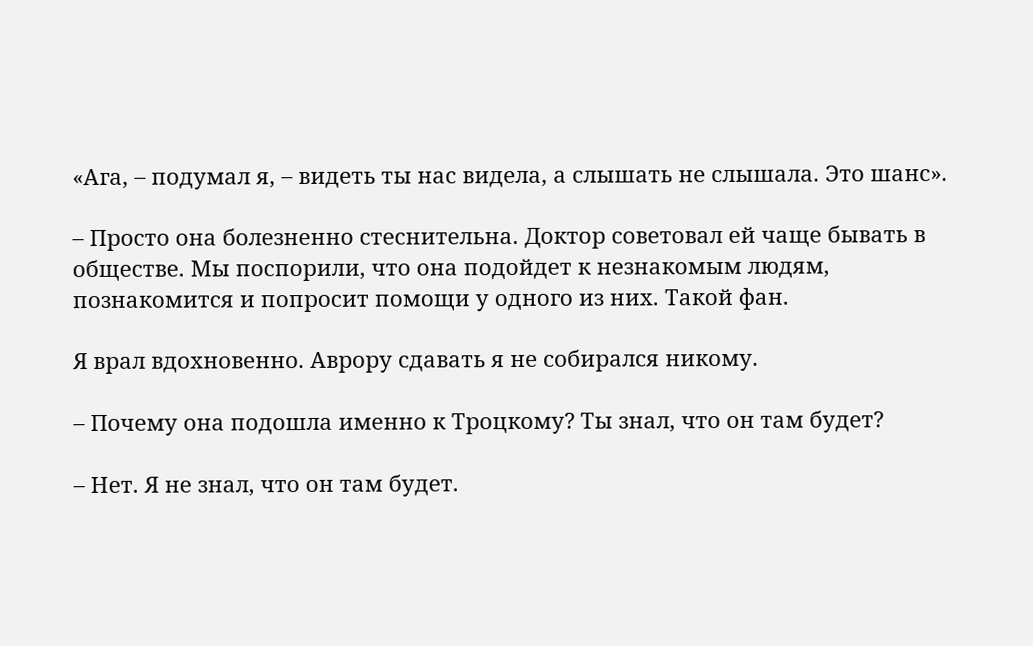«Ага, – подумал я, – видеть ты нас видела, а слышать не слышала. Это шанс».

– Просто она болезненно стеснительна. Доктор советовал ей чаще бывать в обществе. Мы поспорили, что она подойдет к незнакомым людям, познакомится и попросит помощи у одного из них. Такой фан.

Я врал вдохновенно. Аврору сдавать я не собирался никому.

– Почему она подошла именно к Троцкому? Ты знал, что он там будет?

– Нет. Я не знал, что он там будет.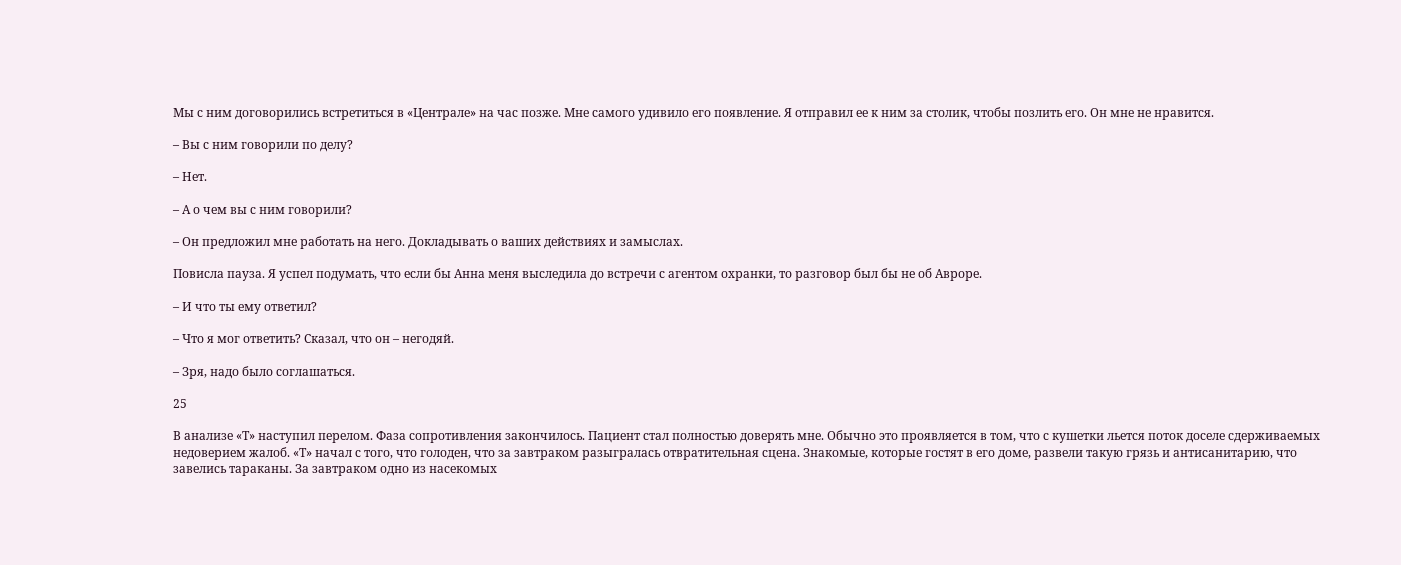Мы с ним договорились встретиться в «Централе» на час позже. Мне самого удивило его появление. Я отправил ее к ним за столик, чтобы позлить его. Он мне не нравится.

– Вы с ним говорили по делу?

– Нет.

– А о чем вы с ним говорили?

– Он предложил мне работать на него. Докладывать о ваших действиях и замыслах.

Повисла пауза. Я успел подумать, что если бы Анна меня выследила до встречи с агентом охранки, то разговор был бы не об Авроре.

– И что ты ему ответил?

– Что я мог ответить? Сказал, что он – негодяй.

– Зря, надо было соглашаться.

25

В анализе «Т» наступил перелом. Фаза сопротивления закончилось. Пациент стал полностью доверять мне. Обычно это проявляется в том, что с кушетки льется поток доселе сдерживаемых недоверием жалоб. «Т» начал с того, что голоден, что за завтраком разыгралась отвратительная сцена. Знакомые, которые гостят в его доме, развели такую грязь и антисанитарию, что завелись тараканы. За завтраком одно из насекомых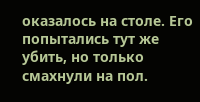оказалось на столе. Его попытались тут же убить, но только смахнули на пол.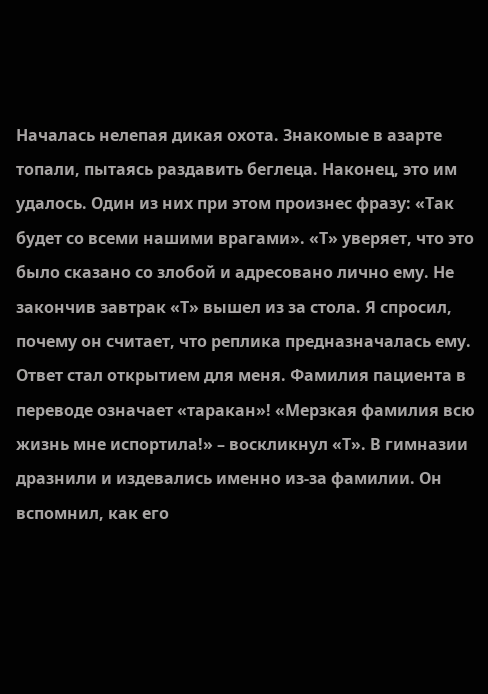Началась нелепая дикая охота. Знакомые в азарте топали, пытаясь раздавить беглеца. Наконец, это им удалось. Один из них при этом произнес фразу: «Так будет со всеми нашими врагами». «Т» уверяет, что это было сказано со злобой и адресовано лично ему. Не закончив завтрак «Т» вышел из за стола. Я спросил, почему он считает, что реплика предназначалась ему. Ответ стал открытием для меня. Фамилия пациента в переводе означает «таракан»! «Мерзкая фамилия всю жизнь мне испортила!» – воскликнул «Т». В гимназии дразнили и издевались именно из-за фамилии. Он вспомнил, как его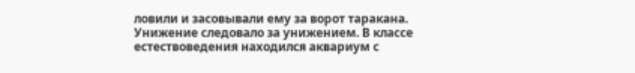ловили и засовывали ему за ворот таракана. Унижение следовало за унижением. В классе естествоведения находился аквариум с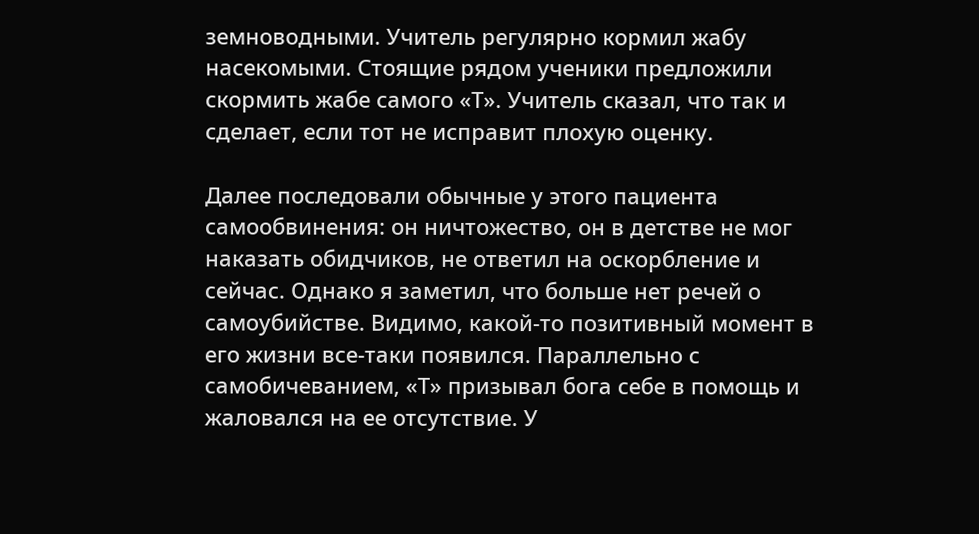земноводными. Учитель регулярно кормил жабу насекомыми. Стоящие рядом ученики предложили скормить жабе самого «Т». Учитель сказал, что так и сделает, если тот не исправит плохую оценку.

Далее последовали обычные у этого пациента самообвинения: он ничтожество, он в детстве не мог наказать обидчиков, не ответил на оскорбление и сейчас. Однако я заметил, что больше нет речей о самоубийстве. Видимо, какой-то позитивный момент в его жизни все-таки появился. Параллельно с самобичеванием, «Т» призывал бога себе в помощь и жаловался на ее отсутствие. У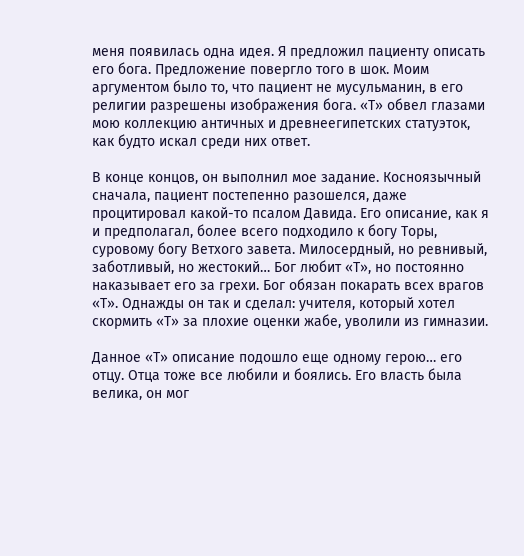меня появилась одна идея. Я предложил пациенту описать его бога. Предложение повергло того в шок. Моим аргументом было то, что пациент не мусульманин, в его религии разрешены изображения бога. «Т» обвел глазами мою коллекцию античных и древнеегипетских статуэток, как будто искал среди них ответ.

В конце концов, он выполнил мое задание. Косноязычный сначала, пациент постепенно разошелся, даже процитировал какой-то псалом Давида. Его описание, как я и предполагал, более всего подходило к богу Торы, суровому богу Ветхого завета. Милосердный, но ревнивый, заботливый, но жестокий… Бог любит «Т», но постоянно наказывает его за грехи. Бог обязан покарать всех врагов «Т». Однажды он так и сделал: учителя, который хотел скормить «Т» за плохие оценки жабе, уволили из гимназии.

Данное «Т» описание подошло еще одному герою… его отцу. Отца тоже все любили и боялись. Его власть была велика, он мог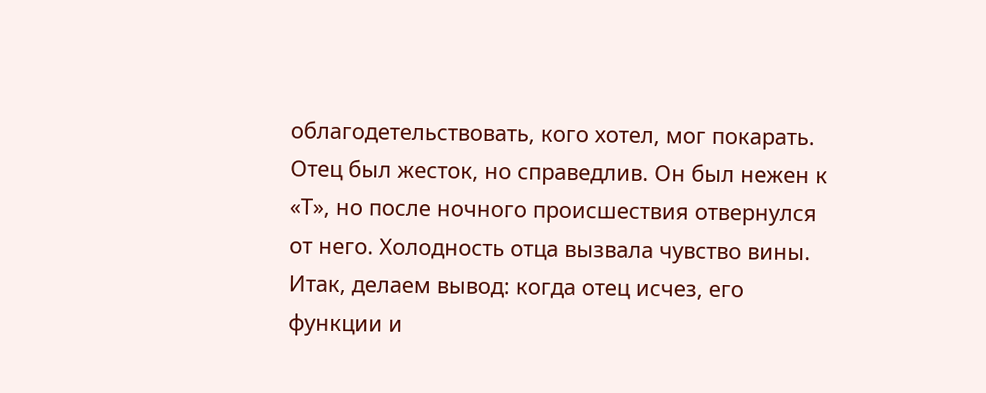облагодетельствовать, кого хотел, мог покарать. Отец был жесток, но справедлив. Он был нежен к «Т», но после ночного происшествия отвернулся от него. Холодность отца вызвала чувство вины. Итак, делаем вывод: когда отец исчез, его функции и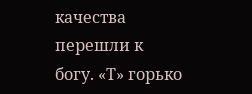качества перешли к богу. «Т» горько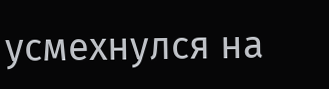усмехнулся на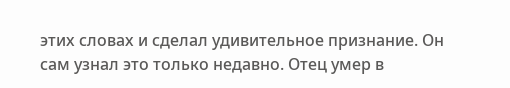этих словах и сделал удивительное признание. Он сам узнал это только недавно. Отец умер в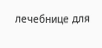лечебнице для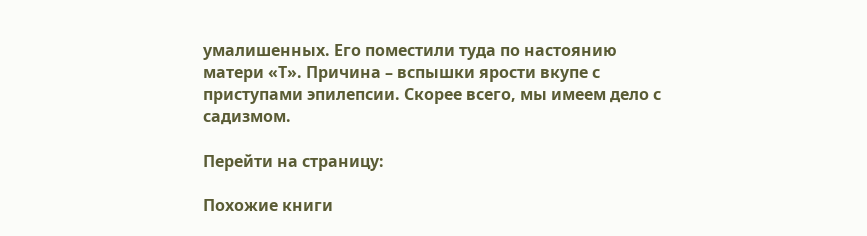умалишенных. Его поместили туда по настоянию матери «Т». Причина – вспышки ярости вкупе с приступами эпилепсии. Скорее всего, мы имеем дело с садизмом.

Перейти на страницу:

Похожие книги